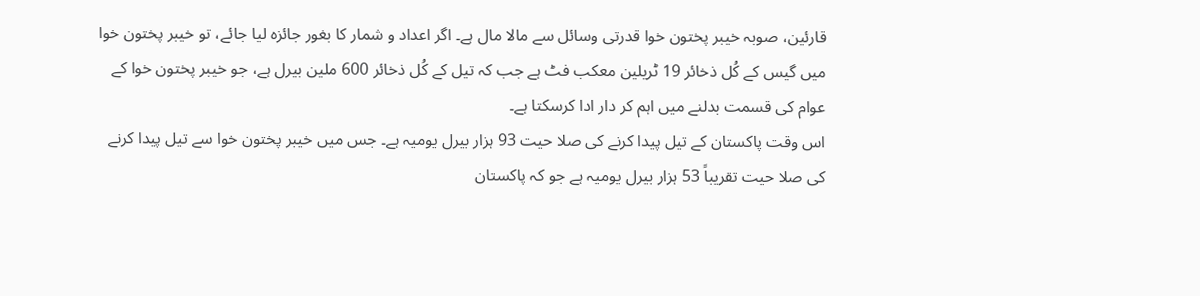قارئین، صوبہ خیبر پختون خوا قدرتی وسائل سے مالا مال ہے۔ اگر اعداد و شمار کا بغور جائزہ لیا جائے، تو خیبر پختون خوا میں گیس کے کُل ذخائر 19 ٹریلین معکب فٹ ہے جب کہ تیل کے کُل ذخائر 600 ملین بیرل ہے، جو خیبر پختون خوا کے عوام کی قسمت بدلنے میں اہم کر دار ادا کرسکتا ہے۔
اس وقت پاکستان کے تیل پیدا کرنے کی صلا حیت 93 ہزار بیرل یومیہ ہے۔ جس میں خیبر پختون خوا سے تیل پیدا کرنے کی صلا حیت تقریباً 53 ہزار بیرل یومیہ ہے جو کہ پاکستان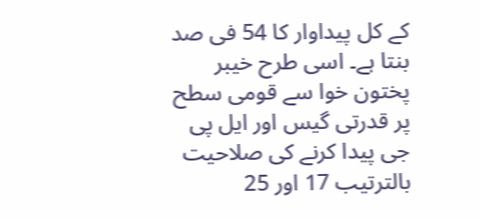کے کل پیداوار کا 54 فی صد بنتا ہے۔ اسی طرح خیبر پختون خوا سے قومی سطح پر قدرتی گیس اور ایل پی جی پیدا کرنے کی صلاحیت بالترتیب 17 اور 25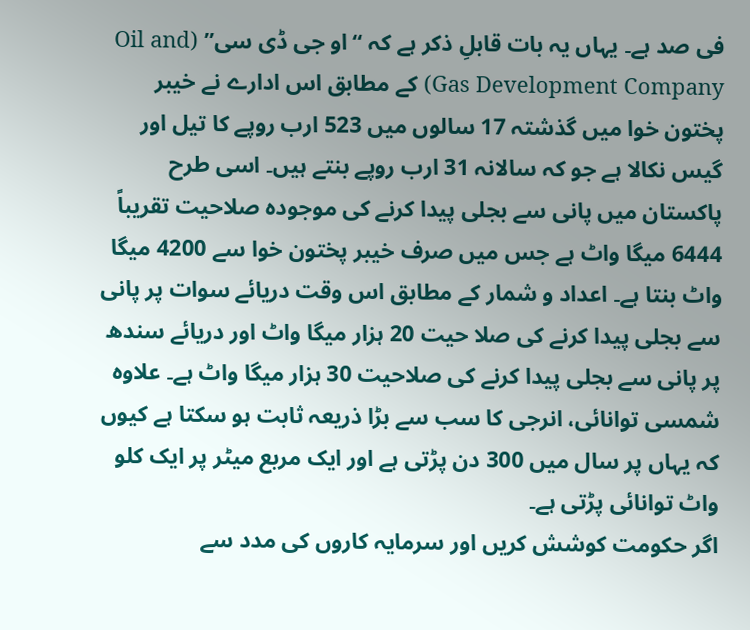فی صد ہے۔ یہاں یہ بات قابلِ ذکر ہے کہ “او جی ڈی سی” (Oil and Gas Development Company) کے مطابق اس ادارے نے خیبر پختون خوا میں گذشتہ 17 سالوں میں 523 ارب روپے کا تیل اور گیس نکالا ہے جو کہ سالانہ 31 ارب روپے بنتے ہیں۔ اسی طرح پاکستان میں پانی سے بجلی پیدا کرنے کی موجودہ صلاحیت تقریباً 6444 میگا واٹ ہے جس میں صرف خیبر پختون خوا سے 4200 میگا واٹ بنتا ہے۔ اعداد و شمار کے مطابق اس وقت دریائے سوات پر پانی سے بجلی پیدا کرنے کی صلا حیت 20 ہزار میگا واٹ اور دریائے سندھ پر پانی سے بجلی پیدا کرنے کی صلاحیت 30 ہزار میگا واٹ ہے۔ علاوہ شمسی توانائی، انرجی کا سب سے بڑا ذریعہ ثابت ہو سکتا ہے کیوں کہ یہاں پر سال میں 300 دن پڑتی ہے اور ایک مربع میٹر پر ایک کلو واٹ توانائی پڑتی ہے۔
اگر حکومت کوشش کریں اور سرمایہ کاروں کی مدد سے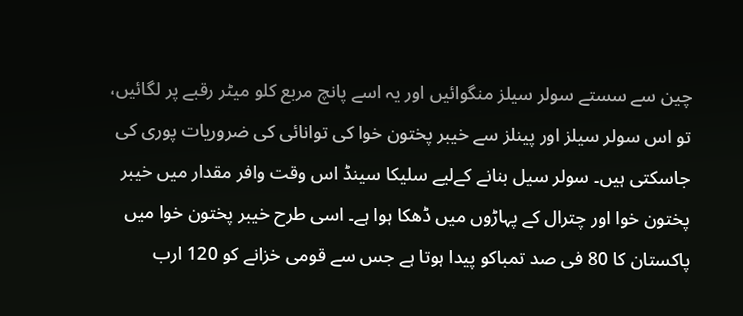چین سے سستے سولر سیلز منگوائیں اور یہ اسے پانچ مربع کلو میٹر رقبے پر لگائیں، تو اس سولر سیلز اور پینلز سے خیبر پختون خوا کی توانائی کی ضروریات پوری کی جاسکتی ہیں۔ سولر سیل بنانے کےلیے سلیکا سینڈ اس وقت وافر مقدار میں خیبر پختون خوا اور چترال کے پہاڑوں میں ڈھکا ہوا ہے۔ اسی طرح خیبر پختون خوا میں پاکستان کا 80 فی صد تمباکو پیدا ہوتا ہے جس سے قومی خزانے کو 120 ارب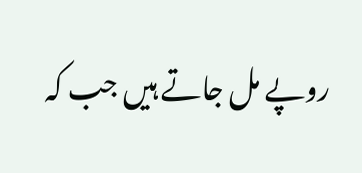روپے مل جاتے ہیں جب کہ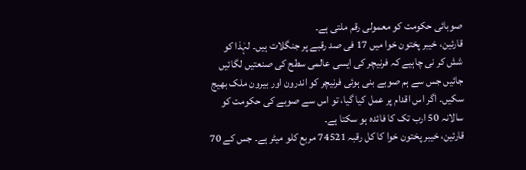صوبائی حکومت کو معمولی رقم ملتی ہے۔
قارئین، خیبر پختون خوا میں 17 فی صد رقبے پر جنگلات ہیں۔ لہٰذا کو شش کر نی چاہیے کہ فرنیچر کی ایسی عالمی سطح کی صنعتیں لگائیں جائیں جس سے ہم صوبے بنی ہوئی فرنیچر کو اندرون اور بیرون ملک بھیج سکیں۔ اگر اس اقدام پر عمل کیا گیا، تو اس سے صوبے کی حکومت کو سالانہ 50 ارب تک کا فائدہ ہو سکتا ہے۔
قارئین، خیبر پختون خوا کا کل رقبہ 74521 مربع کلو میٹر ہے۔ جس کے 70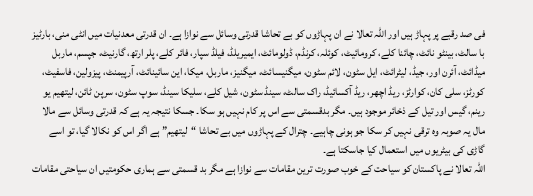فی صد رقبے پر پہاڑ ہیں اور اللہ تعالا نے ان پہاڑوں کو بے تحاشا قدرتی وسائل سے نوازا ہے۔ ان قدرتی معدنیات میں انٹی منی، بارٹیز با سالٹ، بینٹو نائٹ، چائنا کلے، کرومائیٹ، کوئلہ، کرنڈم، ڈولومائٹ، ایمیریلڈ، فیلڈ سپار، فائر کلے، پلر ارتھ، گارنیٹ، جپسم، ماربل میڈائٹ، آئرن اور، جیڈ، لیٹرائٹ، ایل سٹون، لائم سٹون، میگنیسائٹ، میگنیز، ماربل، میکا، این سائینائٹ، آرپیمنٹ، پیزولین، فاسفیٹ، کورٹز، سلی کان، کوارٹز، ریڈ اچھر، ریڈ آکسائیڈ، راک سالٹ، سینڈ سٹون، شیل کلے، سلیکا سینڈ، سوپ سٹون، سرپن ٹائن، لیتھیم یو رینم، گیس اور تیل کے ذخائر موجود ہیں۔ مگر بدقسمتی سے اس پر کام نہیں ہو سکا۔ جسکا نتیجہ یہ ہے کہ قدرتی وسائل سے مالا مال یہ صوبہ وہ ترقی نہیں کر سکا جو ہونی چاہیے۔ چترال کے پہاڑوں میں بے تحاشا “لیتھیم” ہے اگر اس کو نکالا گیا، تو اسے گاڑی کی بیٹریوں میں استعمال کیا جاسکتا ہے۔
اللہ تعالا نے پاکستان کو سیاحت کے خوب صورت ترین مقامات سے نوازا ہے مگر بد قسمتی سے ہماری حکومتیں ان سیاحتی مقامات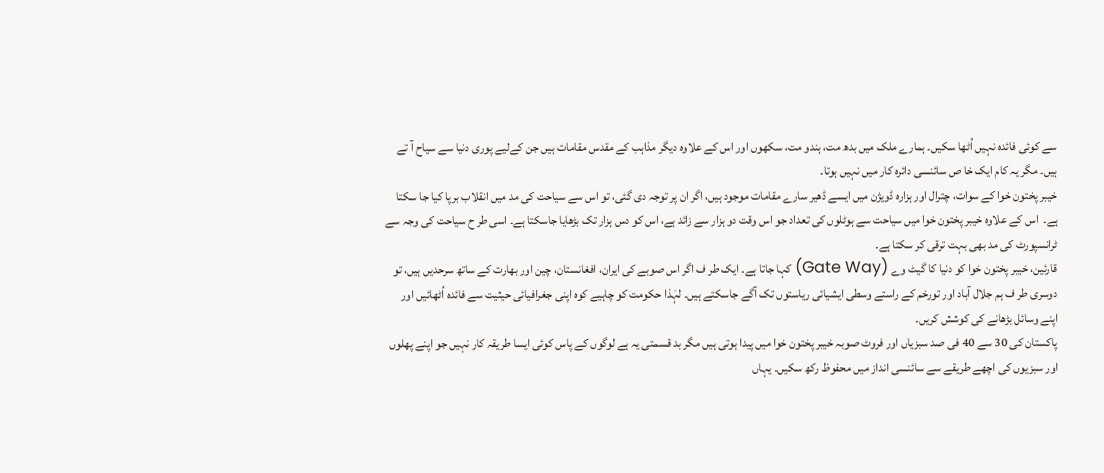سے کوئی فائدہ نہیں اُٹھا سکیں۔ ہمارے ملک میں بدھ مت، ہندو مت، سکھوں اور اس کے علاوہ دیگر مذاہب کے مقدس مقامات ہیں جن کےلیے پوری دنیا سے سیاح آ تے ہیں۔ مگر یہ کام ایک خا ص سائنسی دائرہ کار میں نہیں ہوتا۔
خیبر پختون خوا کے سوات، چترال اور ہزارہ ڈویژن میں ایسے ڈھیر سارے مقامات موجود ہیں، اگر ان پر توجہ دی گئی، تو اس سے سیاحت کی مد میں انقلاب برپا کیا جا سکتا ہے۔  اس کے علاوہ خیبر پختون خوا میں سیاحت سے ہوٹلوں کی تعداد جو اس وقت دو ہزار سے زائد ہے، اس کو دس ہزار تک بڑھایا جاسکتا ہے۔ اسی طر ح سیاحت کی وجہ سے ٹرانسپورٹ کی مد بھی بہت ترقی کر سکتا ہے۔
قارئین، خیبر پختون خوا کو دنیا کا گیٹ وے (Gate Way) کہا جاتا ہے۔ ایک طر ف اگر اس صوبے کی ایران، افغانستان، چین اور بھارت کے ساتھ سرحدیں ہیں، تو دوسری طر ف ہم جلال آباد اور تورخم کے راستے وسطی ایشیائی ریاستوں تک آگے جاسکتے ہیں۔ لہٰذا حکومت کو چاہیے کوہ اپنی جغرافیائی حیثیت سے فائدہ اُٹھائیں اور اپنے وسائل بڑھانے کی کوشش کریں۔
پاکستان کی 30 سے 40 فی صد سبزیاں اور فروٹ صوبہ خیبر پختون خوا میں پیدا ہوتی ہیں مگر بد قسمتی یہ ہے لوگوں کے پاس کوئی ایسا طریقہ کار نہیں جو اپنے پھلوں اور سبزیوں کی اچھے طریقے سے سائنسی انداز میں محفوظ رکھ سکیں۔ یہاں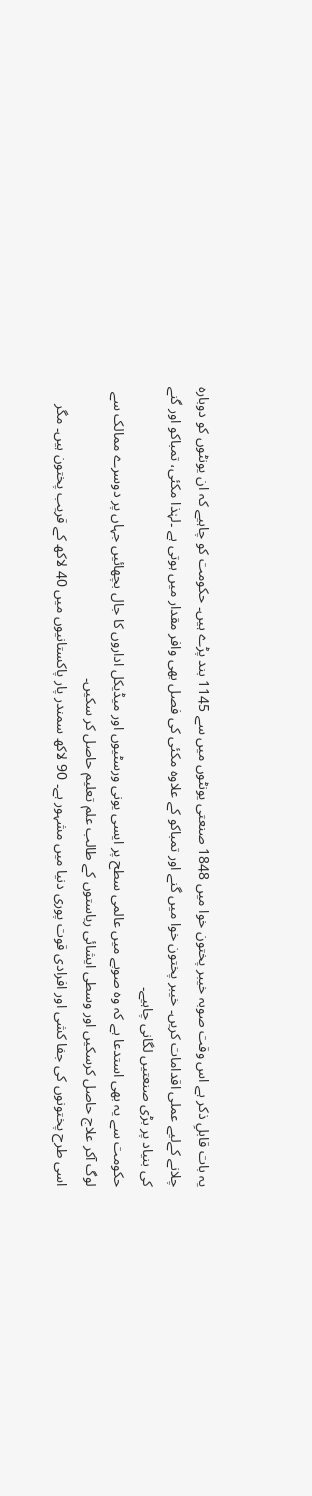یہ بات قابلِ ذکر ہے اس وقت صوبہ خیبر پختون خوا میں 1848 صنعتی یونٹوں میں سے 1145 بند پڑے ہیں۔ حکومت کو چاہیے کہ ان یونٹوں کو دوبارہ چلانے کےلیے عملی اقدامات کریں۔ خیبر پختون خوا میں گنے اور تمباکو کے علاوہ مکئی کی فصل بھی وافر مقدار میں ہوتی ہے ۔لہٰذا مکئی، تمباکو اور گنے کی بنیاد پر بڑی صنعتیں لگانی چاہیے۔
حکومت سے یہ بھی استدعا ہے کہ وہ صوبے میں عالمی سطح پر ایسی یونی ورسٹیوں اور میڈیکل اداروں کا جال بچھائیں جہاں پر دوسرے ممالک سے لوگ آکر علاج حاصل کرسکیں اور وسطی ایشائی ریاستوں کے طالب علم تعلیم حاصل کر سکیں۔
اسی طرح پختونوں کی جفا کشی اور افرادی قوت پوری دنیا میں مشہور ہے۔ 90 لاکھ سمندر پار پاکستانیوں میں 40 لاکھ کے قریب پختون ہیں۔ مگر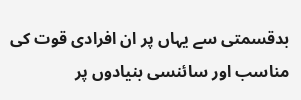بدقسمتی سے یہاں پر ان افرادی قوت کی مناسب اور سائنسی بنیادوں پر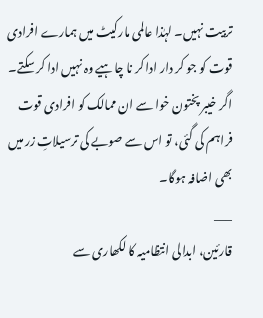تربیت نہیں۔ لہٰذا عالمی مارکیٹ میں ہمارے افرادی قوت کو جو کر دار ادا کر نا چاہیے وہ نہیں ادا کر سکتے۔ اگر خیبر پختون خوا سے ان ممالک کو افرادی قوت فراہم کی گئی، تو اس سے صوبے کی ترسیلاتِ زر میں بھی اضافہ ہوگا۔
___
قارئین، ابدالى انتظامیہ کا لکھاری سے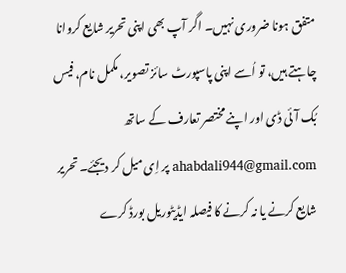متفق ہونا ضروری نہیں۔ اگر آپ بھی اپنی تحریر شایع کروانا چاہتے ہیں، تو اُسے اپنی پاسپورٹ سائز تصویر، مکمل نام، فیس بُک آئی ڈی اور اپنے مختصر تعارف کے ساتھ ahabdali944@gmail.com پر اِی میل کر دیجئے۔ تحریر شایع کرنے یا نہ کرنے کا فیصلہ ایڈیٹوریل بورڈ کرے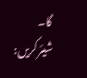گا۔
شیئرکریں: